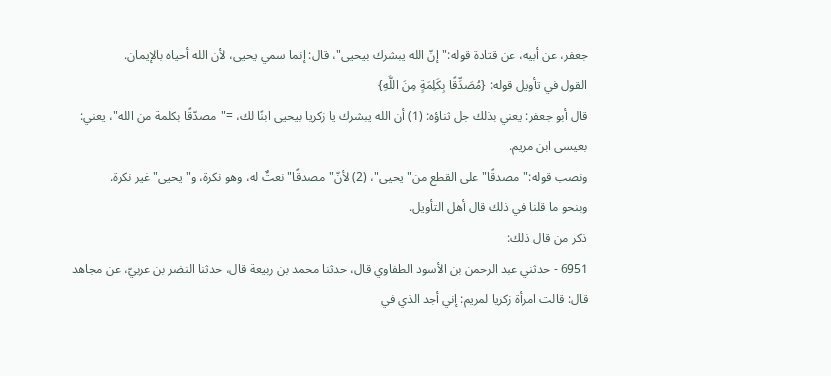جعفر، عن أبيه، عن قتادة قوله:"إنّ الله يبشرك بيحيى"، قال: إنما سمي يحيى، لأن الله أحياه بالإيمان.
القول في تأويل قوله: {مُصَدِّقًا بِكَلِمَةٍ مِنَ اللَّهِ}
قال أبو جعفر: يعني بذلك جل ثناؤه: (1) أن الله يبشرك يا زكريا بيحيى ابنًا لك، ="مصدّقًا بكلمة من الله"، يعني: بعيسى ابن مريم.
ونصب قوله:"مصدقًا"على القطع من"يحيى"، (2) لأنّ"مصدقًا"نعتٌ له، وهو نكرة، و"يحيى"غير نكرة.
وبنحو ما قلنا في ذلك قال أهل التأويل.
ذكر من قال ذلك:
6951 - حدثني عبد الرحمن بن الأسود الطفاوي قال، حدثنا محمد بن ربيعة قال، حدثنا النضر بن عربيّ، عن مجاهد قال: قالت امرأة زكريا لمريم: إني أجد الذي في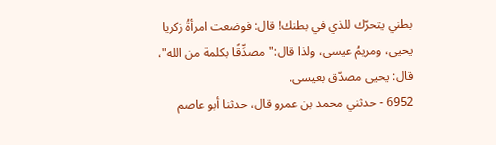بطني يتحرّك للذي في بطنك! قال: فوضعت امرأةُ زكريا يحيى، ومريمُ عيسى، ولذا قال:"مصدِّقًا بكلمة من الله"، قال: يحيى مصدّق بعيسى.
6952 - حدثني محمد بن عمرو قال، حدثنا أبو عاصم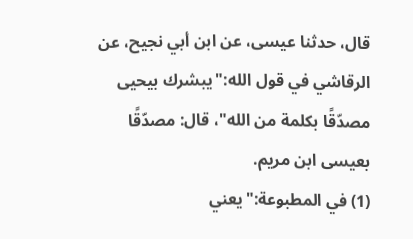قال، حدثنا عيسى، عن ابن أبي نجيح، عن الرقاشي في قول الله:"يبشرك بيحيى مصدّقًا بكلمة من الله"، قال: مصدّقًا بعيسى ابن مريم.
(1) في المطبوعة:"يعني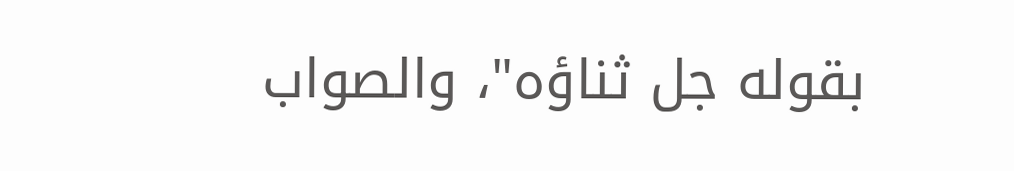بقوله جل ثناؤه"، والصواب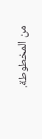من المخطوطة.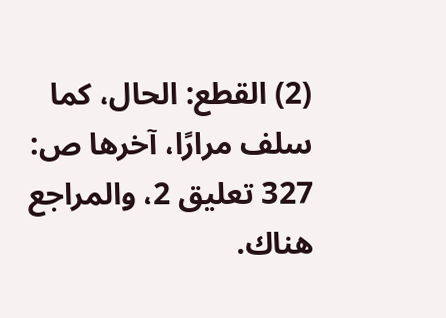(2) القطع: الحال، كما سلف مرارًا، آخرها ص: 327 تعليق 2، والمراجع هناك.